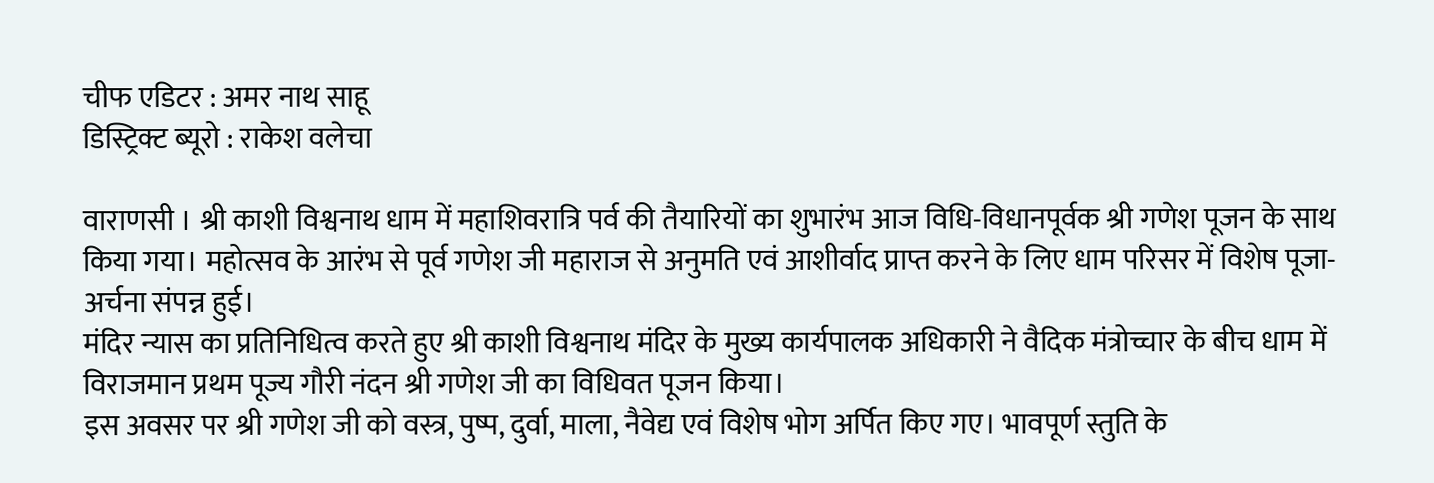चीफ एडिटर : अमर नाथ साहू
डिस्ट्रिक्ट ब्यूरो : राकेश वलेचा

वाराणसी । श्री काशी विश्वनाथ धाम में महाशिवरात्रि पर्व की तैयारियों का शुभारंभ आज विधि-विधानपूर्वक श्री गणेश पूजन के साथ किया गया। महोत्सव के आरंभ से पूर्व गणेश जी महाराज से अनुमति एवं आशीर्वाद प्राप्त करने के लिए धाम परिसर में विशेष पूजा-अर्चना संपन्न हुई।
मंदिर न्यास का प्रतिनिधित्व करते हुए श्री काशी विश्वनाथ मंदिर के मुख्य कार्यपालक अधिकारी ने वैदिक मंत्रोच्चार के बीच धाम में विराजमान प्रथम पूज्य गौरी नंदन श्री गणेश जी का विधिवत पूजन किया।
इस अवसर पर श्री गणेश जी को वस्त्र, पुष्प, दुर्वा, माला, नैवेद्य एवं विशेष भोग अर्पित किए गए। भावपूर्ण स्तुति के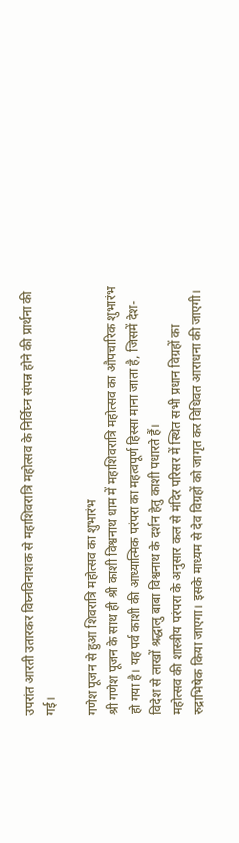उपरांत आरती उतारकर विघ्नविनाशक से महाशिवरात्रि महोत्सव के निर्विघ्न संपन्न होने की प्रार्थना की गई।

गणेश पूजन से हुआ शिवरात्रि महोत्सव का शुभारंभ
श्री गणेश पूजन के साथ ही श्री काशी विश्वनाथ धाम में महाशिवरात्रि महोत्सव का औपचारिक शुभारंभ हो गया है। यह पर्व काशी की आध्यात्मिक परंपरा का महत्वपूर्ण हिस्सा माना जाता है, जिसमें देश-विदेश से लाखों श्रद्धालु बाबा विश्वनाथ के दर्शन हेतु काशी पधारते हैं।
महोत्सव की शास्त्रीय परंपरा के अनुसार कल से मंदिर परिसर में स्थित सभी प्रधान विग्रहों का रुद्राभिषेक किया जाएगा। इसके माध्यम से देव विग्रहों को जागृत कर विधिवत आराधना की जाएगी।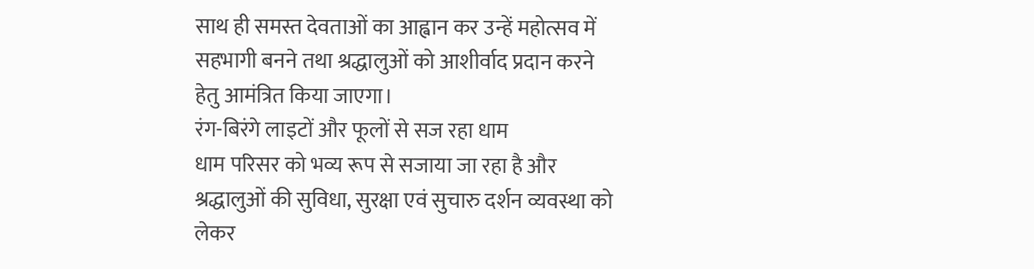साथ ही समस्त देवताओं का आह्वान कर उन्हें महोत्सव में सहभागी बनने तथा श्रद्धालुओं को आशीर्वाद प्रदान करने हेतु आमंत्रित किया जाएगा।
रंग-बिरंगे लाइटों और फूलों से सज रहा धाम
धाम परिसर को भव्य रूप से सजाया जा रहा है और श्रद्धालुओं की सुविधा, सुरक्षा एवं सुचारु दर्शन व्यवस्था को लेकर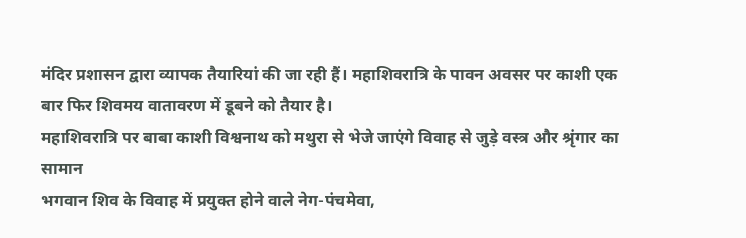मंदिर प्रशासन द्वारा व्यापक तैयारियां की जा रही हैं। महाशिवरात्रि के पावन अवसर पर काशी एक बार फिर शिवमय वातावरण में डूबने को तैयार है।
महाशिवरात्रि पर बाबा काशी विश्वनाथ को मथुरा से भेजे जाएंगे विवाह से जुड़े वस्त्र और श्रृंगार का सामान
भगवान शिव के विवाह में प्रयुक्त होने वाले नेग-पंचमेवा,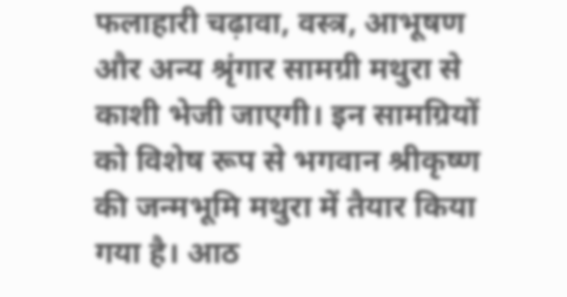फलाहारी चढ़ावा, वस्त्र, आभूषण और अन्य श्रृंगार सामग्री मथुरा से काशी भेजी जाएगी। इन सामग्रियों को विशेष रूप से भगवान श्रीकृष्ण की जन्मभूमि मथुरा में तैयार किया गया है। आठ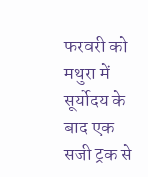फरवरी को मथुरा में सूर्योदय के बाद एक सजी ट्रक से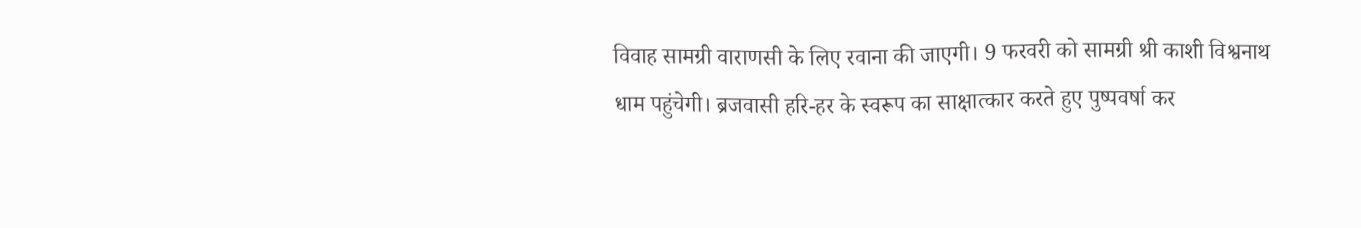विवाह सामग्री वाराणसी के लिए रवाना की जाएगी। 9 फरवरी को सामग्री श्री काशी विश्वनाथ धाम पहुंचेगी। ब्रजवासी हरि-हर के स्वरूप का साक्षात्कार करते हुए पुष्पवर्षा कर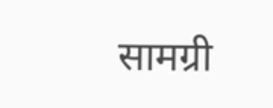सामग्री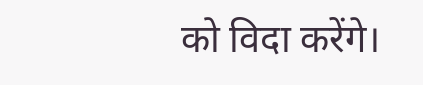को विदा करेंगे।